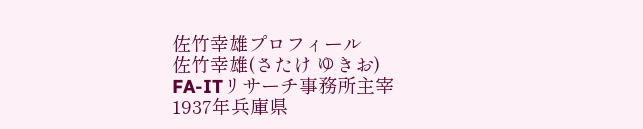佐竹幸雄プロフィール
佐竹幸雄(さたけ ゆきお)
FA-ITリサーチ事務所主宰
1937年兵庫県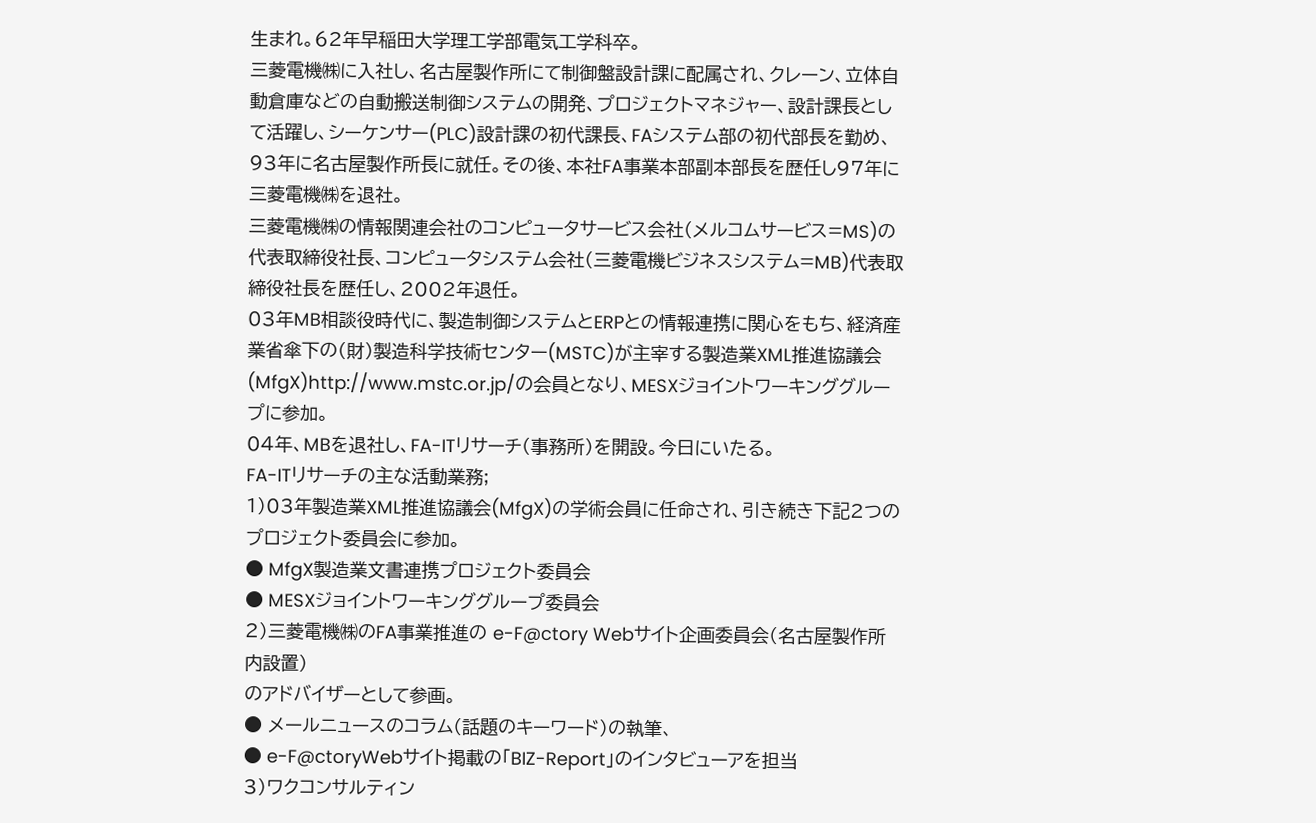生まれ。62年早稲田大学理工学部電気工学科卒。
三菱電機㈱に入社し、名古屋製作所にて制御盤設計課に配属され、クレーン、立体自動倉庫などの自動搬送制御システムの開発、プロジェクトマネジャー、設計課長として活躍し、シーケンサー(PLC)設計課の初代課長、FAシステム部の初代部長を勤め、93年に名古屋製作所長に就任。その後、本社FA事業本部副本部長を歴任し97年に三菱電機㈱を退社。
三菱電機㈱の情報関連会社のコンピュータサービス会社(メルコムサービス=MS)の代表取締役社長、コンピュータシステム会社(三菱電機ビジネスシステム=MB)代表取締役社長を歴任し、2002年退任。
03年MB相談役時代に、製造制御システムとERPとの情報連携に関心をもち、経済産業省傘下の(財)製造科学技術センター(MSTC)が主宰する製造業XML推進協議会(MfgX)http://www.mstc.or.jp/の会員となり、MESXジョイントワーキンググループに参加。
04年、MBを退社し、FA-ITリサーチ(事務所)を開設。今日にいたる。
FA-ITリサーチの主な活動業務;
1)03年製造業XML推進協議会(MfgX)の学術会員に任命され、引き続き下記2つのプロジェクト委員会に参加。
● MfgX製造業文書連携プロジェクト委員会
● MESXジョイントワーキンググループ委員会
2)三菱電機㈱のFA事業推進の e-F@ctory Webサイト企画委員会(名古屋製作所内設置)
のアドバイザーとして参画。
● メールニュースのコラム(話題のキーワード)の執筆、
● e-F@ctoryWebサイト掲載の「BIZ-Report」のインタビューアを担当
3)ワクコンサルティン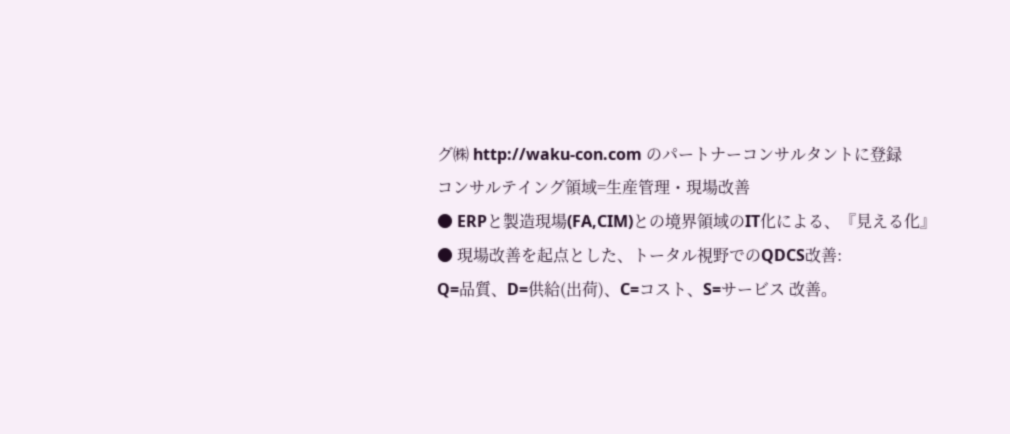グ㈱ http://waku-con.com のパートナーコンサルタントに登録
コンサルテイング領域=生産管理・現場改善
● ERPと製造現場(FA,CIM)との境界領域のIT化による、『見える化』
● 現場改善を起点とした、トータル視野でのQDCS改善:
Q=品質、D=供給(出荷)、C=コスト、S=サービス 改善。